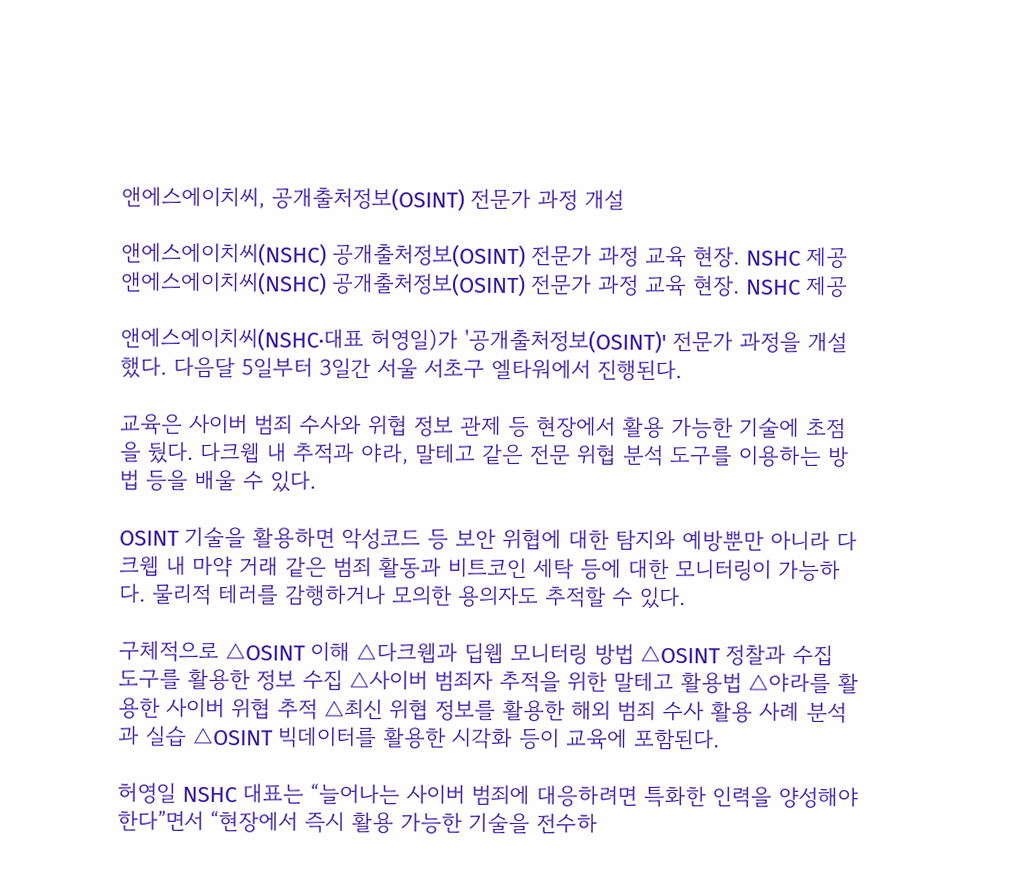앤에스에이치씨, 공개출처정보(OSINT) 전문가 과정 개설

앤에스에이치씨(NSHC) 공개출처정보(OSINT) 전문가 과정 교육 현장. NSHC 제공
앤에스에이치씨(NSHC) 공개출처정보(OSINT) 전문가 과정 교육 현장. NSHC 제공

앤에스에이치씨(NSHC·대표 허영일)가 '공개출처정보(OSINT)' 전문가 과정을 개설했다. 다음달 5일부터 3일간 서울 서초구 엘타워에서 진행된다.

교육은 사이버 범죄 수사와 위협 정보 관제 등 현장에서 활용 가능한 기술에 초점을 뒀다. 다크웹 내 추적과 야라, 말테고 같은 전문 위협 분석 도구를 이용하는 방법 등을 배울 수 있다.

OSINT 기술을 활용하면 악성코드 등 보안 위협에 대한 탐지와 예방뿐만 아니라 다크웹 내 마약 거래 같은 범죄 활동과 비트코인 세탁 등에 대한 모니터링이 가능하다. 물리적 테러를 감행하거나 모의한 용의자도 추적할 수 있다.

구체적으로 △OSINT 이해 △다크웹과 딥웹 모니터링 방법 △OSINT 정찰과 수집 도구를 활용한 정보 수집 △사이버 범죄자 추적을 위한 말테고 활용법 △야라를 활용한 사이버 위협 추적 △최신 위협 정보를 활용한 해외 범죄 수사 활용 사례 분석과 실습 △OSINT 빅데이터를 활용한 시각화 등이 교육에 포함된다.

허영일 NSHC 대표는 “늘어나는 사이버 범죄에 대응하려면 특화한 인력을 양성해야 한다”면서 “현장에서 즉시 활용 가능한 기술을 전수하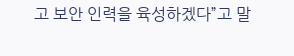고 보안 인력을 육성하겠다”고 말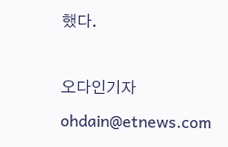했다.

오다인기자 ohdain@etnews.com